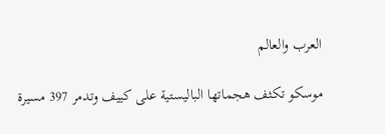العرب والعالم

موسكو تكثف هجماتها الباليستية على كييف وتدمر 397 مسيرة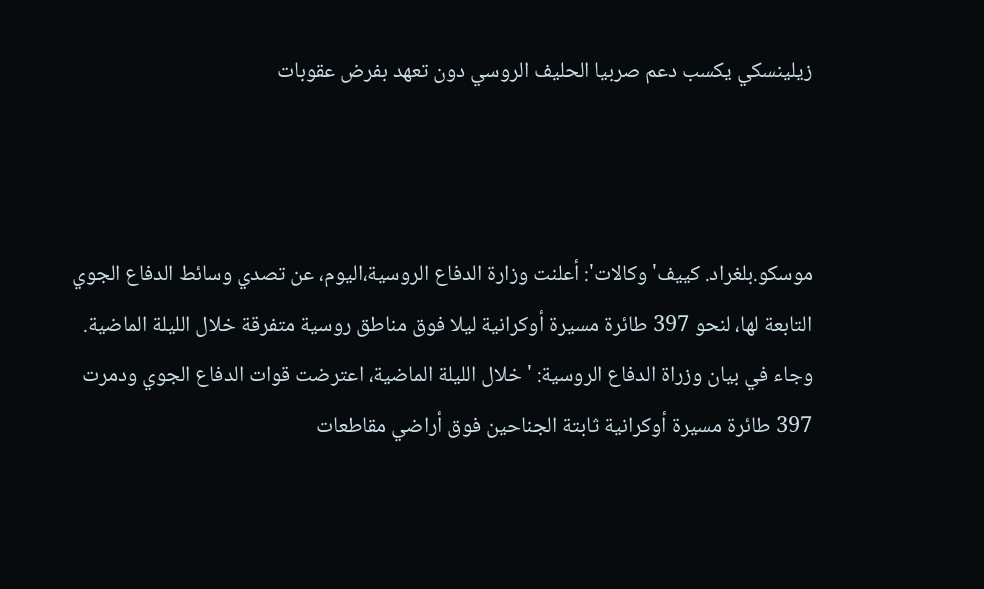زيلينسكي يكسب دعم صربيا الحليف الروسي دون تعهد بفرض عقوبات



موسكو.بلغراد. كييف'وكالات': أعلنت وزارة الدفاع الروسية،اليوم، عن تصدي وسائط الدفاع الجوي التابعة لها، لنحو 397 طائرة مسيرة أوكرانية ليلا فوق مناطق روسية متفرقة خلال الليلة الماضية.
وجاء في بيان وزراة الدفاع الروسية: 'خلال الليلة الماضية، اعترضت قوات الدفاع الجوي ودمرت 397 طائرة مسيرة أوكرانية ثابتة الجناحين فوق أراضي مقاطعات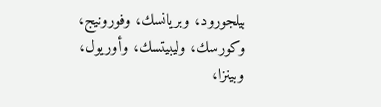بيلجورود، وبريانسك، وفورونيج، وكورسك، وليبيتسك، وأوريول، وبينزا،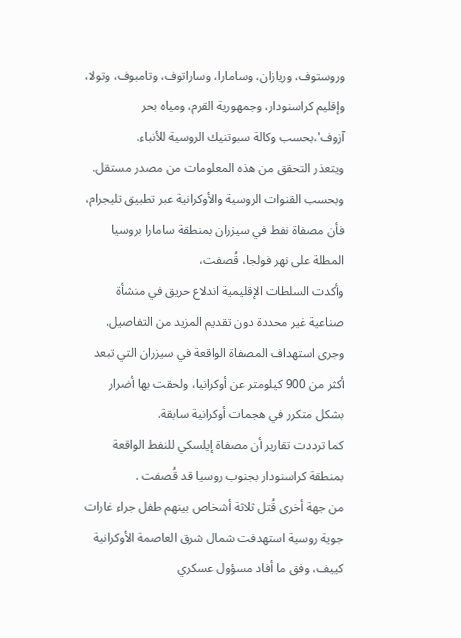وروستوف، وريازان، وسامارا، وساراتوف، وتامبوف، وتولا، وإقليم كراسنودار، وجمهورية القرم، ومياه بحر آزوف'،بحسب وكالة سبوتنيك الروسية للأنباء.
ويتعذر التحقق من هذه المعلومات من مصدر مستقل.
وبحسب القنوات الروسية والأوكرانية عبر تطبيق تليجرام، فأن مصفاة نفط في سيزران بمنطقة سامارا بروسيا المطلة على نهر فولجا، قُصفت،
وأكدت السلطات الإقليمية اندلاع حريق في منشأة صناعية غير محددة دون تقديم المزيد من التفاصيل.
وجرى استهداف المصفاة الواقعة في سيزران التي تبعد أكثر من 900 كيلومتر عن أوكرانيا، ولحقت بها أضرار بشكل متكرر في هجمات أوكرانية سابقة.
كما ترددت تقارير أن مصفاة إيلسكي للنفط الواقعة بمنطقة كراسنودار بجنوب روسيا قد قُصفت .
من جهة أخرى قُتل ثلاثة أشخاص بينهم طفل جراء غارات جوية روسية استهدفت شمال شرق العاصمة الأوكرانية كييف، وفق ما أفاد مسؤول عسكري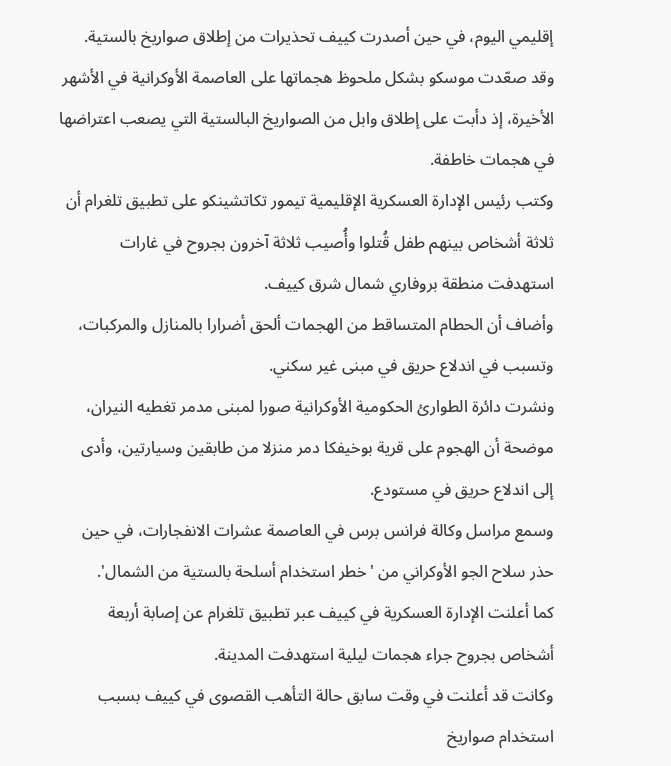إقليمي اليوم، في حين أصدرت كييف تحذيرات من إطلاق صواريخ بالستية.
وقد صعّدت موسكو بشكل ملحوظ هجماتها على العاصمة الأوكرانية في الأشهر الأخيرة، إذ دأبت على إطلاق وابل من الصواريخ البالستية التي يصعب اعتراضها في هجمات خاطفة.
وكتب رئيس الإدارة العسكرية الإقليمية تيمور تكاتشينكو على تطبيق تلغرام أن ثلاثة أشخاص بينهم طفل قُتلوا وأُصيب ثلاثة آخرون بجروح في غارات استهدفت منطقة بروفاري شمال شرق كييف.
وأضاف أن الحطام المتساقط من الهجمات ألحق أضرارا بالمنازل والمركبات، وتسبب في اندلاع حريق في مبنى غير سكني.
ونشرت دائرة الطوارئ الحكومية الأوكرانية صورا لمبنى مدمر تغطيه النيران، موضحة أن الهجوم على قرية بوخيفكا دمر منزلا من طابقين وسيارتين، وأدى إلى اندلاع حريق في مستودع.
وسمع مراسل وكالة فرانس برس في العاصمة عشرات الانفجارات، في حين حذر سلاح الجو الأوكراني من 'خطر استخدام أسلحة بالستية من الشمال'.
كما أعلنت الإدارة العسكرية في كييف عبر تطبيق تلغرام عن إصابة أربعة أشخاص بجروح جراء هجمات ليلية استهدفت المدينة.
وكانت قد أعلنت في وقت سابق حالة التأهب القصوى في كييف بسبب استخدام صواريخ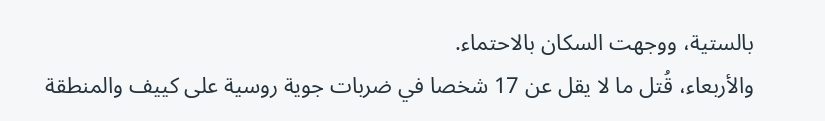بالستية، ووجهت السكان بالاحتماء.
والأربعاء، قُتل ما لا يقل عن 17 شخصا في ضربات جوية روسية على كييف والمنطقة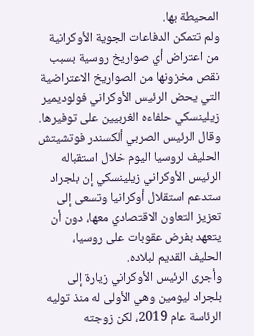المحيطة بها.
ولم تتمكن الدفاعات الجوية الأوكرانية من اعتراض أي صواريخ روسية بسبب نقص مخزونها من الصواريخ الاعتراضية التي يحض الرئيس الأوكراني فولوديمير زيلينسكي حلفاءه الغربيين على توفيرها.
وقال الرئيس الصربي ألكسندر فوتشيتش الحليف لروسيا اليوم خلال استقباله الرئيس الأوكراني زيلينسكي إن بلجراد ستدعم استقلال أوكرانيا وتسعى إلى تعزيز التعاون الاقتصادي معها، دون أن يتعهد بفرض عقوبات على روسيا، الحليف القديم لبلاده.
وأجرى الرئيس الأوكراني زيارة إلى بلجراد ليومين وهي الأولى له منذ توليه الرئاسة عام 2019، لكن زوجته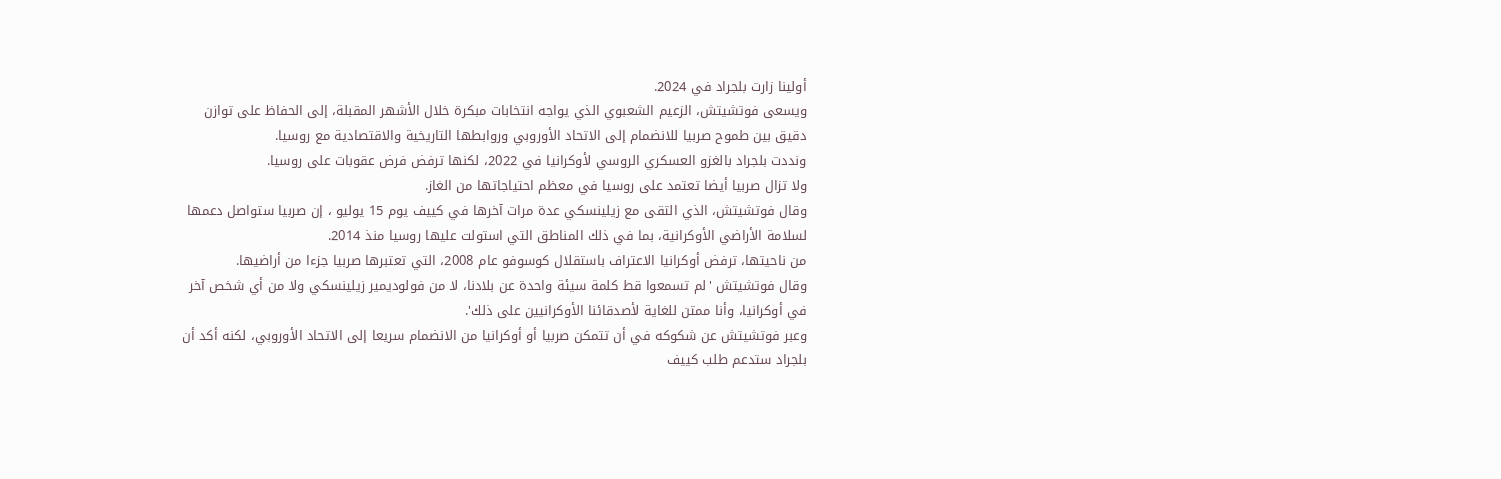أولينا زارت بلجراد في 2024.
ويسعى فوتشيتش، الزعيم الشعبوي الذي يواجه انتخابات مبكرة خلال الأشهر المقبلة، إلى الحفاظ على توازن دقيق بين طموح صربيا للانضمام إلى الاتحاد الأوروبي وروابطها التاريخية والاقتصادية مع روسيا.
ونددت بلجراد بالغزو العسكري الروسي لأوكرانيا في 2022، لكنها ترفض فرض عقوبات ‌على روسيا.
ولا تزال صربيا أيضا تعتمد على روسيا في معظم احتياجاتها من الغاز.
وقال فوتشيتش، الذي التقى مع زيلينسكي عدة ‌مرات آخرها في كييف يوم 15 يوليو ، إن صربيا ستواصل دعمها لسلامة الأراضي الأوكرانية، بما في ذلك المناطق التي استولت عليها روسيا منذ 2014.
من ناحيتها، ترفض أوكرانيا الاعتراف باستقلال كوسوفو عام 2008، التي تعتبرها صربيا جزءا من أراضيها.
وقال فوتشيتش 'لم تسمعوا قط كلمة سيئة واحدة عن بلادنا، لا من فولوديمير زيلينسكي ‌ولا من أي شخص آخر في أوكرانيا، وأنا ممتن للغاية لأصدقائنا الأوكرانيين على ذلك'.
وعبر فوتشيتش عن شكوكه في أن تتمكن صربيا أو ‌أوكرانيا من الانضمام سريعا إلى الاتحاد الأوروبي، لكنه أكد أن بلجراد ستدعم طلب كييف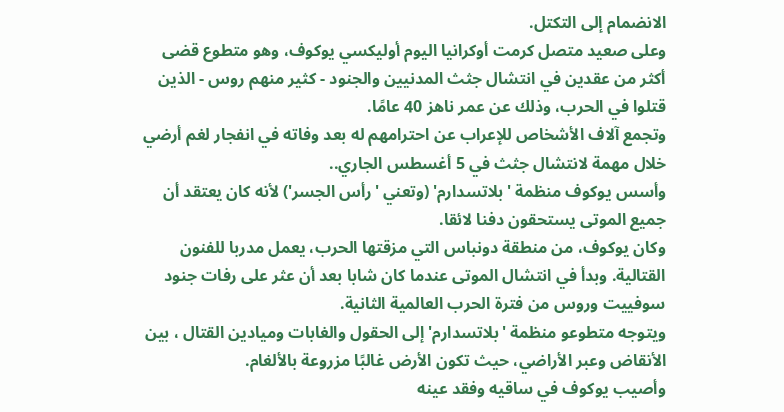الانضمام إلى التكتل.
وعلى صعيد متصل كرمت أوكرانيا اليوم أوليكسي يوكوف، وهو متطوع قضى أكثر من عقدين في انتشال جثث المدنيين والجنود - كثير منهم روس - الذين قتلوا في الحرب، وذلك عن عمر ناهز 40 عامًا.
وتجمع آلاف الأشخاص للإعراب عن احترامهم له بعد وفاته في انفجار لغم أرضي خلال مهمة لانتشال جثث في 5 أغسطس الجاري..
وأسس يوكوف منظمة 'بلاتسدارم' (وتعني 'رأس الجسر') لأنه كان يعتقد أن جميع الموتى يستحقون دفنا لائقا.
وكان يوكوف، من منطقة دونباس التي مزقتها الحرب، يعمل مدربا للفنون القتالية. وبدأ في انتشال الموتى عندما كان شابا بعد أن عثر على رفات جنود سوفييت وروس من فترة الحرب العالمية الثانية.
ويتوجه متطوعو منظمة 'بلاتسدارم' إلى الحقول والغابات وميادين القتال ، بين الأنقاض وعبر الأراضي، حيث تكون الأرض غالبًا مزروعة بالألغام.
وأصيب يوكوف في ساقيه وفقد عينه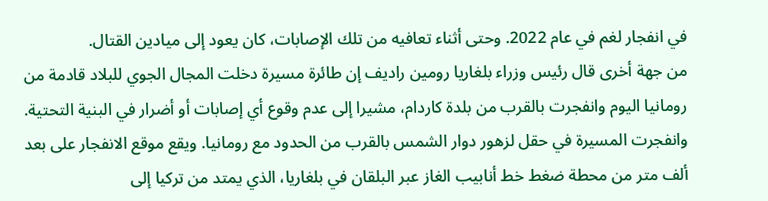في انفجار لغم في عام 2022. وحتى أثناء تعافيه من تلك الإصابات، كان يعود إلى ميادين القتال.
من جهة أخرى قال رئيس وزراء بلغاريا رومين راديف إن طائرة مسيرة دخلت المجال الجوي للبلاد قادمة من رومانيا اليوم وانفجرت بالقرب من بلدة كاردام، مشيرا إلى عدم وقوع أي إصابات أو أضرار في البنية التحتية.
وانفجرت المسيرة في حقل لزهور دوار الشمس بالقرب من الحدود مع رومانيا. ويقع موقع ‌الانفجار على بعد ألف متر من محطة ضغط خط أنابيب الغاز عبر البلقان في بلغاريا، الذي يمتد من ‌تركيا إلى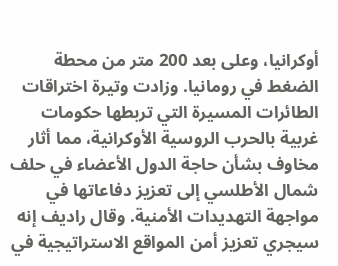أوكرانيا، وعلى بعد 200 متر من محطة الضغط في رومانيا. وزادت وتيرة اختراقات الطائرات المسيرة التي تربطها حكومات غربية بالحرب الروسية الأوكرانية، مما أثار مخاوف بشأن حاجة الدول الأعضاء في حلف شمال الأطلسي إلى تعزيز ‌دفاعاتها في مواجهة التهديدات الأمنية. وقال راديف إنه سيجري تعزيز أمن المواقع الاستراتيجية في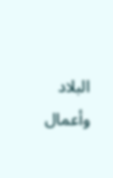البلاد وأعمال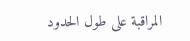المراقبة على طول ‌الحدود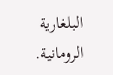البلغارية الرومانية.